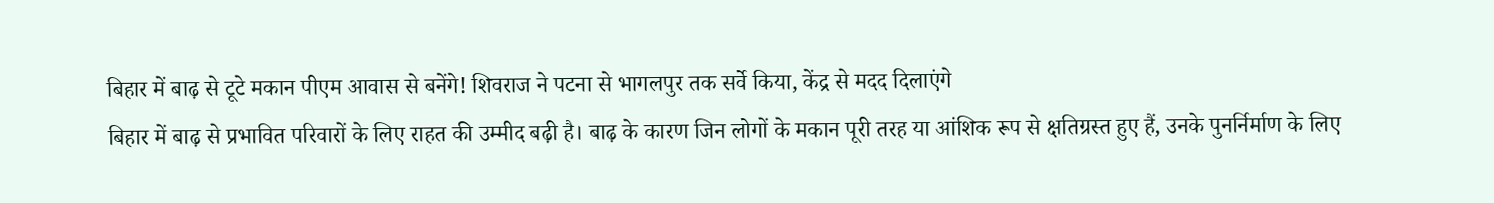बिहार में बाढ़ से टूटे मकान पीएम आवास से बनेंगे! शिवराज ने पटना से भागलपुर तक सर्वे किया, केंद्र से मदद दिलाएंगे
बिहार में बाढ़ से प्रभावित परिवारों के लिए राहत की उम्मीद बढ़ी है। बाढ़ के कारण जिन लोगों के मकान पूरी तरह या आंशिक रूप से क्षतिग्रस्त हुए हैं, उनके पुनर्निर्माण के लिए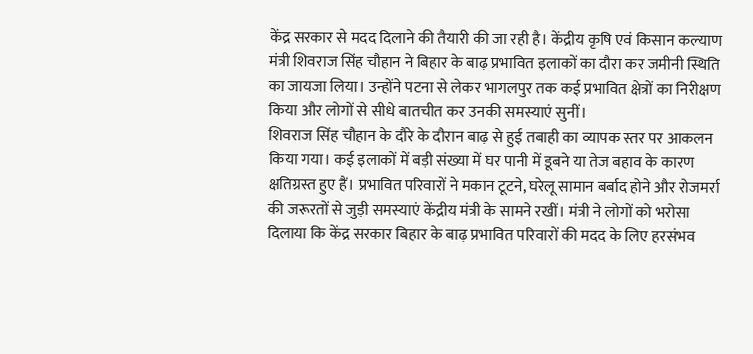केंद्र सरकार से मदद दिलाने की तैयारी की जा रही है। केंद्रीय कृषि एवं किसान कल्याण मंत्री शिवराज सिंह चौहान ने बिहार के बाढ़ प्रभावित इलाकों का दौरा कर जमीनी स्थिति का जायजा लिया। उन्होंने पटना से लेकर भागलपुर तक कई प्रभावित क्षेत्रों का निरीक्षण किया और लोगों से सीधे बातचीत कर उनकी समस्याएं सुनीं।
शिवराज सिंह चौहान के दौरे के दौरान बाढ़ से हुई तबाही का व्यापक स्तर पर आकलन किया गया। कई इलाकों में बड़ी संख्या में घर पानी में डूबने या तेज बहाव के कारण क्षतिग्रस्त हुए हैं। प्रभावित परिवारों ने मकान टूटने, घरेलू सामान बर्बाद होने और रोजमर्रा की जरूरतों से जुड़ी समस्याएं केंद्रीय मंत्री के सामने रखीं। मंत्री ने लोगों को भरोसा दिलाया कि केंद्र सरकार बिहार के बाढ़ प्रभावित परिवारों की मदद के लिए हरसंभव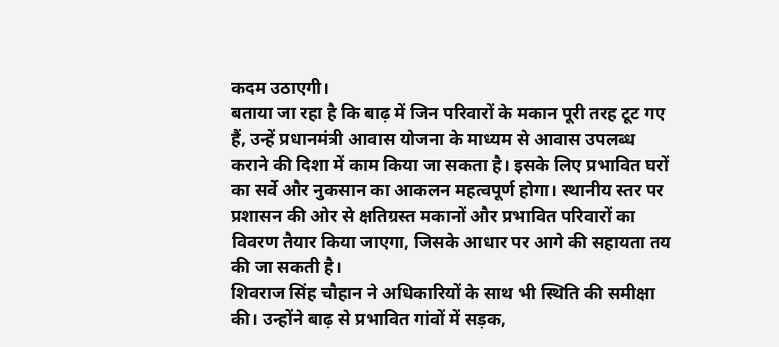कदम उठाएगी।
बताया जा रहा है कि बाढ़ में जिन परिवारों के मकान पूरी तरह टूट गए हैं, उन्हें प्रधानमंत्री आवास योजना के माध्यम से आवास उपलब्ध कराने की दिशा में काम किया जा सकता है। इसके लिए प्रभावित घरों का सर्वे और नुकसान का आकलन महत्वपूर्ण होगा। स्थानीय स्तर पर प्रशासन की ओर से क्षतिग्रस्त मकानों और प्रभावित परिवारों का विवरण तैयार किया जाएगा, जिसके आधार पर आगे की सहायता तय की जा सकती है।
शिवराज सिंह चौहान ने अधिकारियों के साथ भी स्थिति की समीक्षा की। उन्होंने बाढ़ से प्रभावित गांवों में सड़क,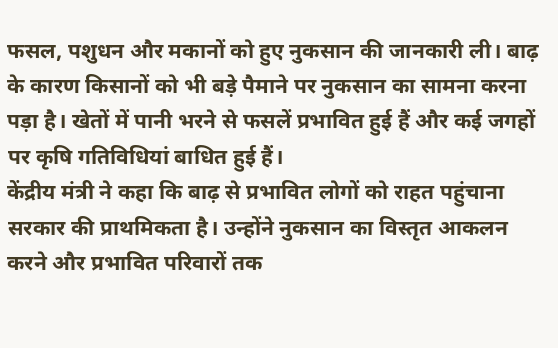फसल, पशुधन और मकानों को हुए नुकसान की जानकारी ली। बाढ़ के कारण किसानों को भी बड़े पैमाने पर नुकसान का सामना करना पड़ा है। खेतों में पानी भरने से फसलें प्रभावित हुई हैं और कई जगहों पर कृषि गतिविधियां बाधित हुई हैं।
केंद्रीय मंत्री ने कहा कि बाढ़ से प्रभावित लोगों को राहत पहुंचाना सरकार की प्राथमिकता है। उन्होंने नुकसान का विस्तृत आकलन करने और प्रभावित परिवारों तक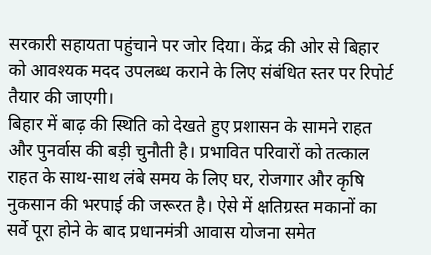सरकारी सहायता पहुंचाने पर जोर दिया। केंद्र की ओर से बिहार को आवश्यक मदद उपलब्ध कराने के लिए संबंधित स्तर पर रिपोर्ट तैयार की जाएगी।
बिहार में बाढ़ की स्थिति को देखते हुए प्रशासन के सामने राहत और पुनर्वास की बड़ी चुनौती है। प्रभावित परिवारों को तत्काल राहत के साथ-साथ लंबे समय के लिए घर, रोजगार और कृषि नुकसान की भरपाई की जरूरत है। ऐसे में क्षतिग्रस्त मकानों का सर्वे पूरा होने के बाद प्रधानमंत्री आवास योजना समेत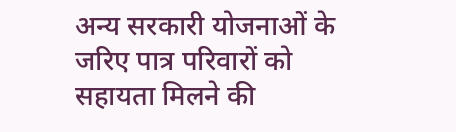अन्य सरकारी योजनाओं के जरिए पात्र परिवारों को सहायता मिलने की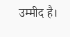उम्मीद है।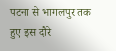पटना से भागलपुर तक हुए इस दौरे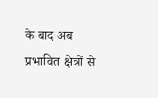के बाद अब प्रभावित क्षेत्रों से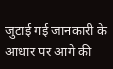जुटाई गई जानकारी के आधार पर आगे की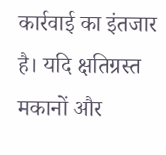कार्रवाई का इंतजार है। यदि क्षतिग्रस्त मकानों और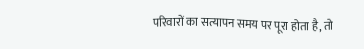परिवारों का सत्यापन समय पर पूरा होता है, तो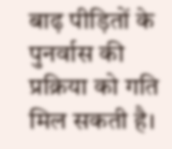बाढ़ पीड़ितों के पुनर्वास की प्रक्रिया को गति मिल सकती है।